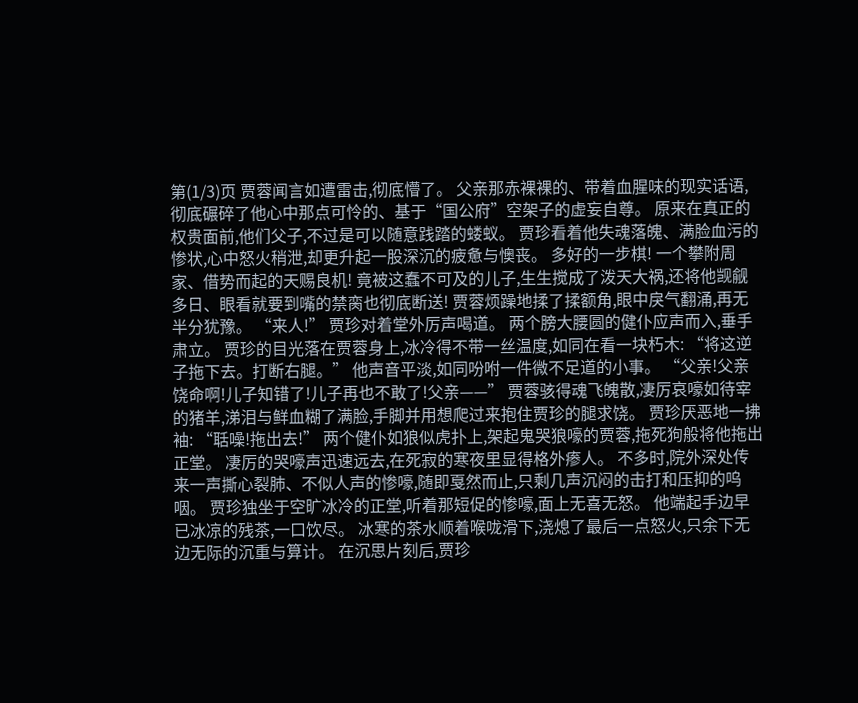第(1/3)页 贾蓉闻言如遭雷击,彻底懵了。 父亲那赤裸裸的、带着血腥味的现实话语,彻底碾碎了他心中那点可怜的、基于“国公府”空架子的虚妄自尊。 原来在真正的权贵面前,他们父子,不过是可以随意践踏的蝼蚁。 贾珍看着他失魂落魄、满脸血污的惨状,心中怒火稍泄,却更升起一股深沉的疲惫与懊丧。 多好的一步棋! 一个攀附周家、借势而起的天赐良机! 竟被这蠢不可及的儿子,生生搅成了泼天大祸,还将他觊觎多日、眼看就要到嘴的禁脔也彻底断送! 贾蓉烦躁地揉了揉额角,眼中戾气翻涌,再无半分犹豫。 “来人!” 贾珍对着堂外厉声喝道。 两个膀大腰圆的健仆应声而入,垂手肃立。 贾珍的目光落在贾蓉身上,冰冷得不带一丝温度,如同在看一块朽木: “将这逆子拖下去。打断右腿。” 他声音平淡,如同吩咐一件微不足道的小事。 “父亲!父亲饶命啊!儿子知错了!儿子再也不敢了!父亲——” 贾蓉骇得魂飞魄散,凄厉哀嚎如待宰的猪羊,涕泪与鲜血糊了满脸,手脚并用想爬过来抱住贾珍的腿求饶。 贾珍厌恶地一拂袖: “聒噪!拖出去!” 两个健仆如狼似虎扑上,架起鬼哭狼嚎的贾蓉,拖死狗般将他拖出正堂。 凄厉的哭嚎声迅速远去,在死寂的寒夜里显得格外瘆人。 不多时,院外深处传来一声撕心裂肺、不似人声的惨嚎,随即戛然而止,只剩几声沉闷的击打和压抑的呜咽。 贾珍独坐于空旷冰冷的正堂,听着那短促的惨嚎,面上无喜无怒。 他端起手边早已冰凉的残茶,一口饮尽。 冰寒的茶水顺着喉咙滑下,浇熄了最后一点怒火,只余下无边无际的沉重与算计。 在沉思片刻后,贾珍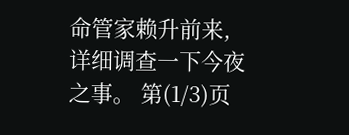命管家赖升前来,详细调查一下今夜之事。 第(1/3)页